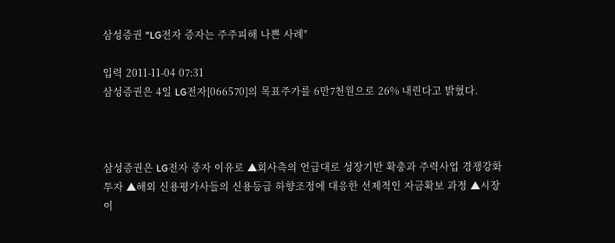삼성증권 "LG전자 증자는 주주피해 나쁜 사례"

입력 2011-11-04 07:31
삼성증권은 4일 LG전자[066570]의 목표주가를 6만7천원으로 26% 내린다고 밝혔다.



삼성증권은 LG전자 증자 이유로 ▲회사측의 언급대로 성장기반 확충과 주력사업 경쟁강화 투자 ▲해외 신용평가사들의 신용등급 하향조정에 대응한 선제적인 자금확보 과정 ▲시장이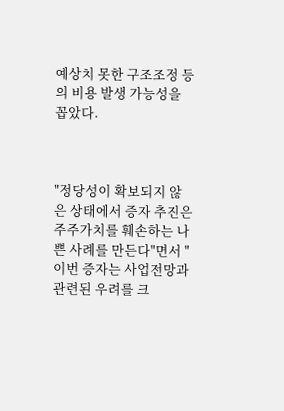예상치 못한 구조조정 등의 비용 발생 가능성을 꼽았다.



"정당성이 확보되지 않은 상태에서 증자 추진은 주주가치를 훼손하는 나쁜 사례를 만든다"면서 "이번 증자는 사업전망과 관련된 우려를 크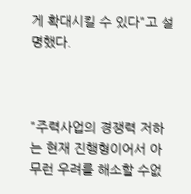게 확대시킬 수 있다"고 설명했다.



"주력사업의 경쟁력 저하는 현재 진행형이어서 아무런 우려를 해소할 수없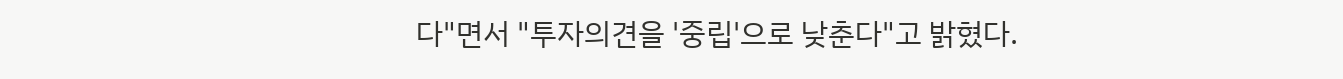다"면서 "투자의견을 '중립'으로 낮춘다"고 밝혔다.